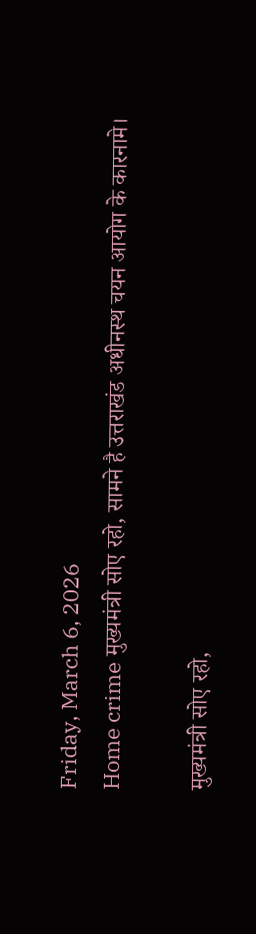Friday, March 6, 2026
Home crime मुख्यमंत्री सोए रहो, सामने है उत्तराखंड अधीनस्थ चयन आयोग के कारनामे।

मुख्यमंत्री सोए रहो,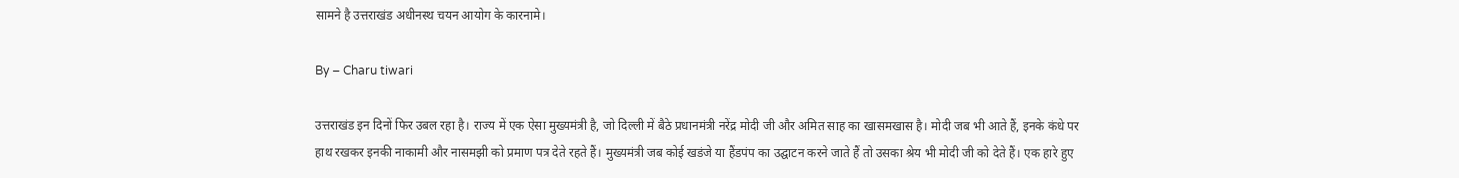सामने है उत्तराखंड अधीनस्थ चयन आयोग के कारनामे।

By – Charu tiwari

उत्तराखंड इन दिनों फिर उबल रहा है। राज्य में एक ऐसा मुख्यमंत्री है, जो दिल्ली में बैठे प्रधानमंत्री नरेंद्र मोदी जी और अमित साह का खासमखास है। मोदी जब भी आते हैं, इनके कंधे पर हाथ रखकर इनकी नाकामी और नासमझी को प्रमाण पत्र देते रहते हैं। मुख्यमंत्री जब कोई खडंजे या हैंडपंप का उद्घाटन करने जाते हैं तो उसका श्रेय भी मोदी जी को देते हैं। एक हारे हुए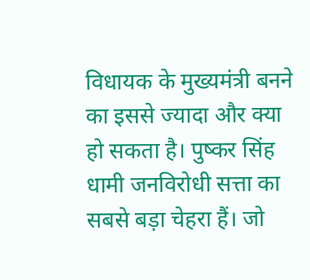विधायक के मुख्यमंत्री बनने का इससे ज्यादा और क्या हो सकता है। पुष्कर सिंह धामी जनविरोधी सत्ता का सबसे बड़ा चेहरा हैं। जो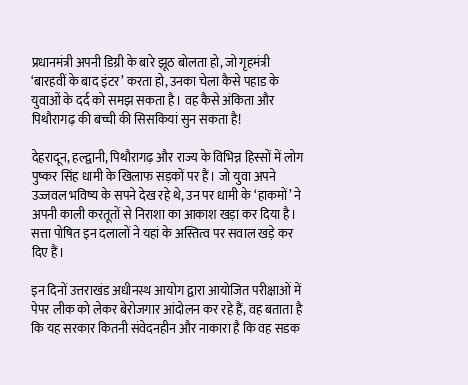प्रधानमंत्री अपनी डिग्री के बारे झूठ बोलता हो, जो गृहमंत्री ‘बारहवीं के बाद इंटर’ करता हो, उनका चेला कैसे पहाड के युवाओं के दर्द को समझ सकता है। वह कैसे अंकिता और पिथौरागढ़ की बच्ची की सिसकियां सुन सकता है!

देहरादून, हल्द्वानी, पिथौरागढ़ और राज्य के विभिन्न हिस्सों में लोग पुष्कर सिंह धामी के खिलाफ सड़कों पर हैं। जो युवा अपने उज्जवल भविष्य के सपने देख रहे थे, उन पर धामी के ‘हाकमों’ ने अपनी काली करतूतों से निराशा का आकाश खड़ा कर दिया है। सत्ता पोषित इन दलालों ने यहां के अस्तित्व पर सवाल खड़े कर दिए हैं।

इन दिनों उत्तराखंड अधीनस्थ आयोग द्वारा आयोजित परीक्षाओं में पेपर लीक को लेकर बेरोजगार आंदोलन कर रहे हैं, वह बताता है कि यह सरकार कितनी संवेदनहीन और नाकारा है कि वह सडक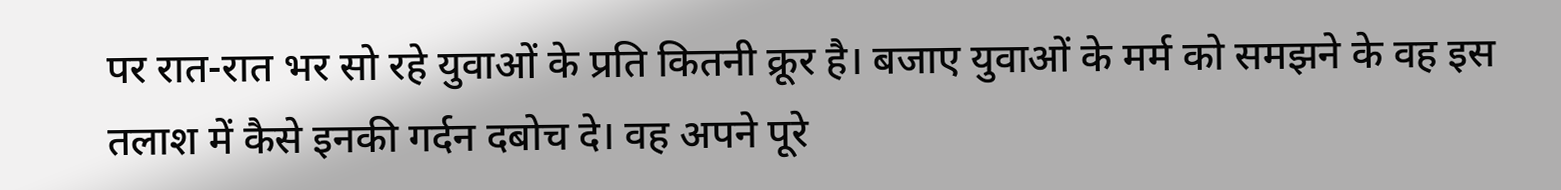पर रात-रात भर सो रहे युवाओं के प्रति कितनी क्रूर है। बजाए युवाओं के मर्म को समझने के वह इस तलाश में कैसे इनकी गर्दन दबोच दे। वह अपने पूरे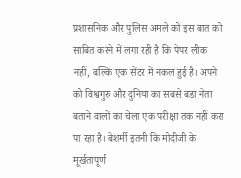प्रशासनिक और पुलिस अमले को इस बात को साबित करने में लगा रही है कि पेपर लीक नहीं, बल्कि एक सेंटर में नकल हुई है। अपने को विश्वगुरु और दुनिया का सबसे बडा नेता बताने वालों का चेला एक परीक्षा तक नहीं करा पा रहा है। बेशर्मी इतनी कि मोदीजी के मूर्खतापूर्ण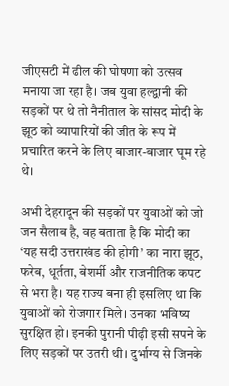जीएसटी में ढील की घोषणा को उत्सव मनाया जा रहा है। जब युवा हल्द्वानी की सड़कों पर थे तो नैनीताल के सांसद मोदी के झूठ को व्यापारियों की जीत के रूप में प्रचारित करने के लिए बाजार-बाजार घूम रहे थे।

अभी देहरादून की सड़कों पर युवाओं को जो जन सैलाब है, वह बताता है कि मोदी का ‘यह सदी उत्तराखंड की होगी’ का नारा झूठ, फरेब, धूर्तता, बेशर्मी और राजनीतिक कपट से भरा है। यह राज्य बना ही इसलिए था कि युवाओं को रोजगार मिले। उनका भविष्य सुरक्षित हो। इनकी पुरानी पीढ़ी इसी सपने के लिए सड़कों पर उतरी थी। दुर्भाग्य से जिनके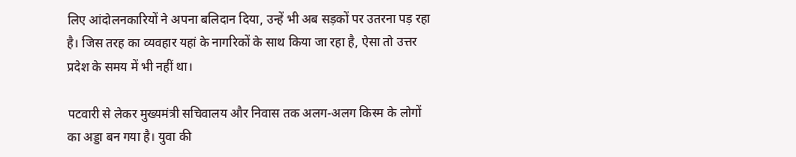लिए आंदोलनकारियों ने अपना बलिदान दिया, उन्हें भी अब सड़कों पर उतरना पड़ रहा है। जिस तरह का व्यवहार यहां के नागरिकों के साथ किया जा रहा है, ऐसा तो उत्तर प्रदेश के समय में भी नहीं था।

पटवारी से लेकर मुख्यमंत्री सचिवालय और निवास तक अलग-अलग किस्म के लोगों का अड्डा बन गया है। युवा की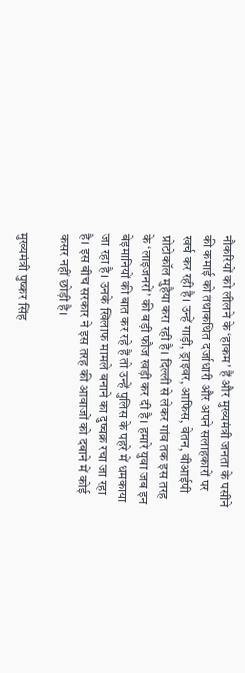नौकरियों को लीलने के ‘हाकम’ हैं और मुख्यमंत्री जनता के पसीने की कमाई को तथाकथित दर्जाधारी और अपने सलाहकारों पर खर्च कर रही है। उन्हें गाड़ी, ड्राइवर, आफिस, वेतन, वीआईपी प्रोटोकॉल मुहैया करा रही है। दिल्ली से लेकर गांव तक इस तरह के ‘लाइजनरों’ की बड़ी फौज खड़ी कर दी है। हमारे युवा जब इन बेइमानियों की बात कर रहे हैं तो उन्हें पुलिस के पहरे में धमकाया जा रहा है। उनके खिलाफ मामले बनाने का दुष्चक्र रचा जा रहा है। इस बीच सरकार ने इस तरह की आवाजों को दबाने में कोई कसर नहीं छोड़ी है।

मुख्यमंत्री पुष्कर सिंह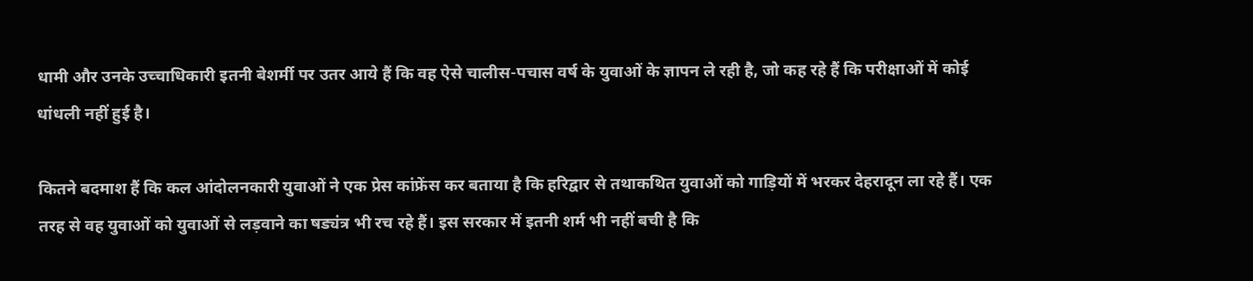धामी और उनके उच्चाधिकारी इतनी बेशर्मी पर उतर आये हैं कि वह ऐसे चालीस-पचास वर्ष के युवाओं के ज्ञापन ले रही है, जो कह रहे हैं कि परीक्षाओं में कोई धांधली नहीं हुई है।

कितने बदमाश हैं कि कल आंदोलनकारी युवाओं ने एक प्रेस कांफ्रेंस कर बताया है कि हरिद्वार से तथाकथित युवाओं को गाड़ियों में भरकर देहरादून ला रहे हैं। एक तरह से वह युवाओं को युवाओं से लड़वाने का षड्यंत्र भी रच रहे हैं। इस सरकार में इतनी शर्म भी नहीं बची है कि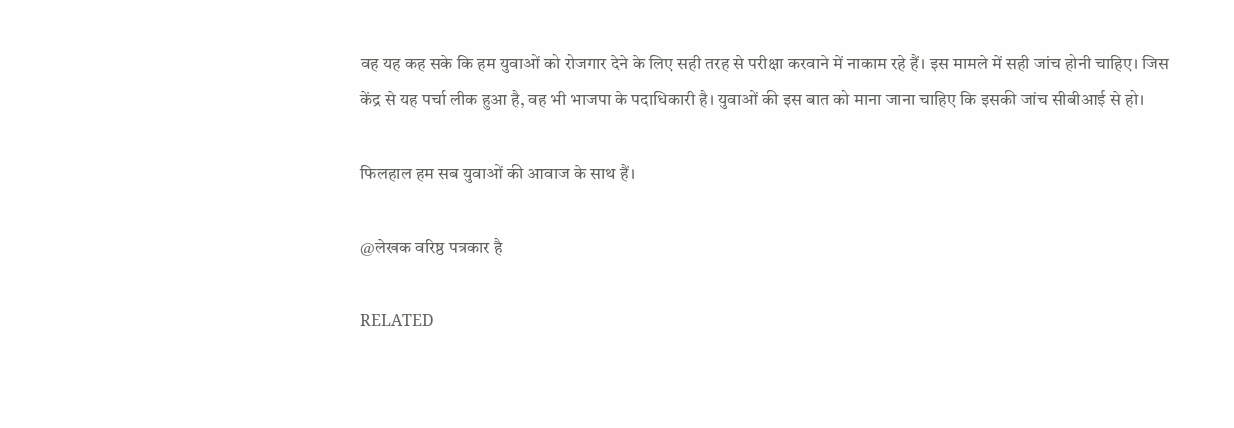वह यह कह सके कि हम युवाओं को रोजगार देने के लिए सही तरह से परीक्षा करवाने में नाकाम रहे हैं। इस मामले में सही जांच होनी चाहिए। जिस केंद्र से यह पर्चा लीक हुआ है, वह भी भाजपा के पदाधिकारी है। युवाओं की इस बात को माना जाना चाहिए कि इसकी जांच सीबीआई से हो।

फिलहाल हम सब युवाओं की आवाज के साथ हैं।

@लेखक वरिष्ठ पत्रकार है

RELATED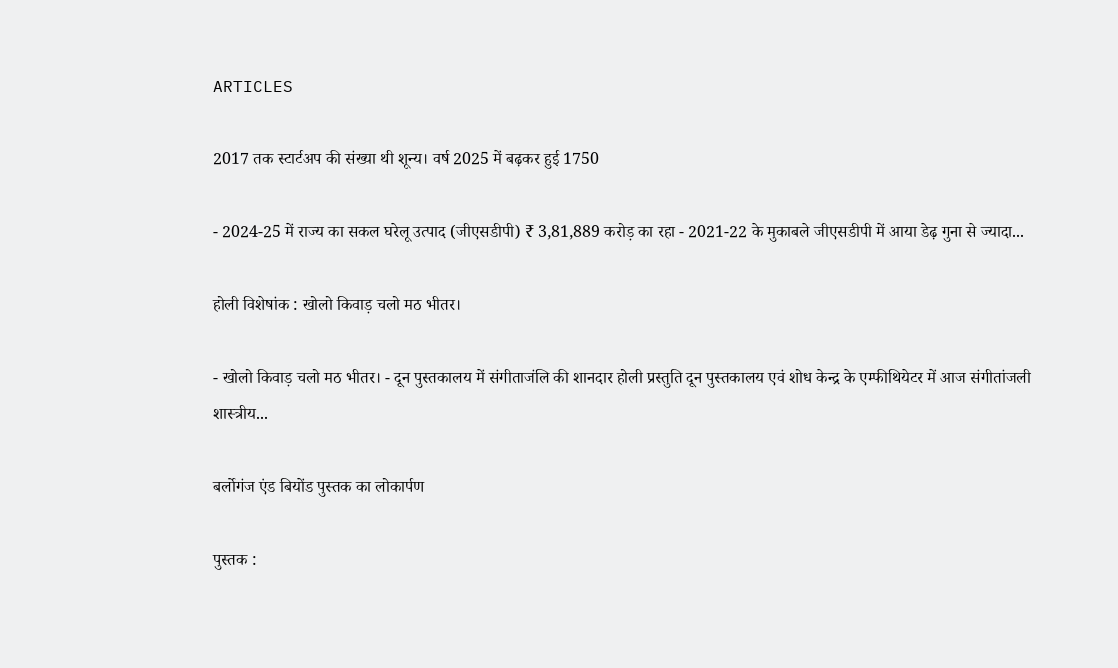ARTICLES

2017 तक स्टार्टअप की संख्या थी शून्य। वर्ष 2025 में बढ़कर हुई 1750

- 2024-25 में राज्य का सकल घरेलू उत्पाद (जीएसडीपी) ₹ 3,81,889 करोड़ का रहा - 2021-22 के मुकाबले जीएसडीपी में आया डेढ़ गुना से ज्यादा...

होली विशेषांक : खोलो किवाड़ चलो मठ भीतर।

- खोलो किवाड़ चलो मठ भीतर। - दून पुस्तकालय में संगीताजंलि की शानदार होली प्रस्तुति दून पुस्तकालय एवं शोध केन्द्र के एम्फीथियेटर में आज संगीतांजली शास्त्रीय...

बर्लोगंज एंड बियोंड पुस्तक का लोकार्पण

पुस्तक :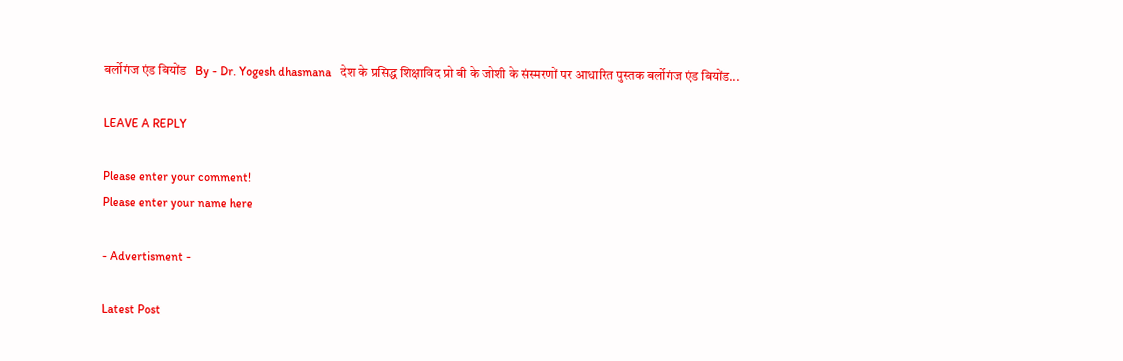बर्लोगंज एंड बियोंड   By - Dr. Yogesh dhasmana   देश के प्रसिद्ध शिक्षाविद प्रो बी के जोशी के संस्मरणों पर आधारित पुस्तक बर्लोगंज एंड बियोंड...

LEAVE A REPLY

Please enter your comment!
Please enter your name here

- Advertisment -

Latest Post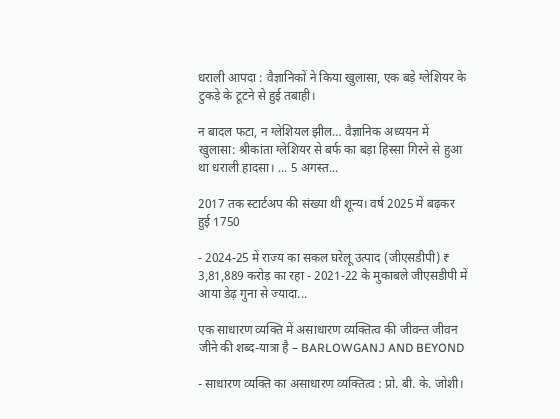धराली आपदा : वैज्ञानिकों ने किया खुलासा, एक बड़े ग्लेशियर के टुकड़े के टूटने से हुई तबाही।

न बादल फटा, न ग्लेशियल झील… वैज्ञानिक अध्ययन में खुलासा: श्रीकांता ग्लेशियर से बर्फ का बड़ा हिस्सा गिरने से हुआ था धराली हादसा। ... 5 अगस्त...

2017 तक स्टार्टअप की संख्या थी शून्य। वर्ष 2025 में बढ़कर हुई 1750

- 2024-25 में राज्य का सकल घरेलू उत्पाद (जीएसडीपी) ₹ 3,81,889 करोड़ का रहा - 2021-22 के मुकाबले जीएसडीपी में आया डेढ़ गुना से ज्यादा...

एक साधारण व्यक्ति में असाधारण व्यक्तित्व की जीवन्त जीवन जीने की शब्द-यात्रा है – BARLOWGANJ AND BEYOND

- साधारण व्यक्ति का असाधारण व्यक्तित्व : प्रो. बी. के. जोशी।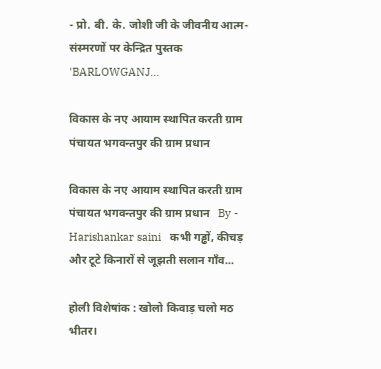- प्रो. बी. के. जोशी जी के जीवनीय आत्म-संस्मरणों पर केन्द्रित पुस्तक 'BARLOWGANJ...

विकास के नए आयाम स्थापित करती ग्राम पंचायत भगवन्तपुर की ग्राम प्रधान

विकास के नए आयाम स्थापित करती ग्राम पंचायत भगवन्तपुर की ग्राम प्रधान   By - Harishankar saini   कभी गड्ढों, कीचड़ और टूटे किनारों से जूझती सलान गाँव...

होली विशेषांक : खोलो किवाड़ चलो मठ भीतर।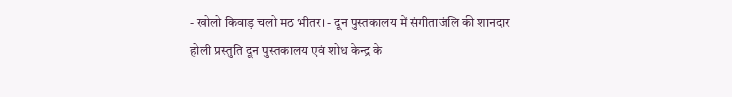- खोलो किवाड़ चलो मठ भीतर। - दून पुस्तकालय में संगीताजंलि की शानदार होली प्रस्तुति दून पुस्तकालय एवं शोध केन्द्र के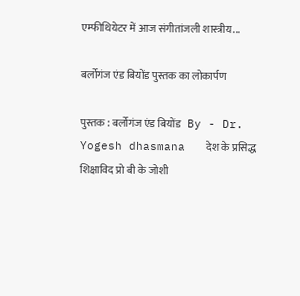एम्फीथियेटर में आज संगीतांजली शास्त्रीय...

बर्लोगंज एंड बियोंड पुस्तक का लोकार्पण

पुस्तक : बर्लोगंज एंड बियोंड   By - Dr. Yogesh dhasmana   देश के प्रसिद्ध शिक्षाविद प्रो बी के जोशी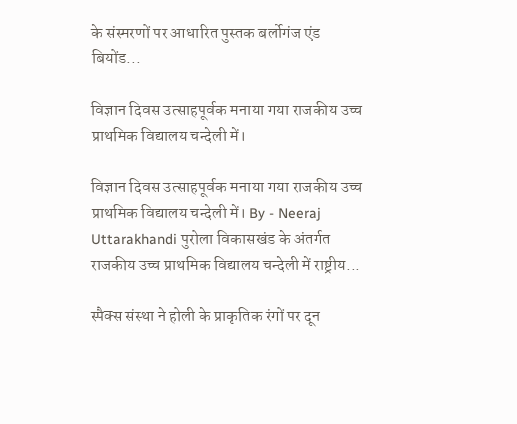के संस्मरणों पर आधारित पुस्तक बर्लोगंज एंड बियोंड...

विज्ञान दिवस उत्साहपूर्वक मनाया गया राजकीय उच्च प्राथमिक विद्यालय चन्देली में।

विज्ञान दिवस उत्साहपूर्वक मनाया गया राजकीय उच्च प्राथमिक विद्यालय चन्देली में। By - Neeraj Uttarakhandi पुरोला विकासखंड के अंतर्गत राजकीय उच्च प्राथमिक विद्यालय चन्देली में राष्ट्रीय...

स्पैक्स संस्था ने होली के प्राकृतिक रंगों पर दून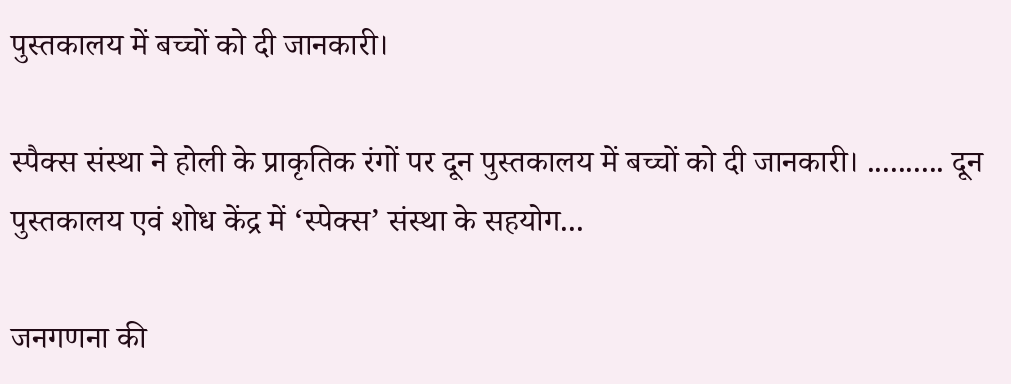पुस्तकालय में बच्चों को दी जानकारी।

स्पैक्स संस्था ने होली के प्राकृतिक रंगों पर दून पुस्तकालय में बच्चों को दी जानकारी। .......... दून पुस्तकालय एवं शोध केंद्र में ‘स्पेक्स’ संस्था के सहयोग...

जनगणना की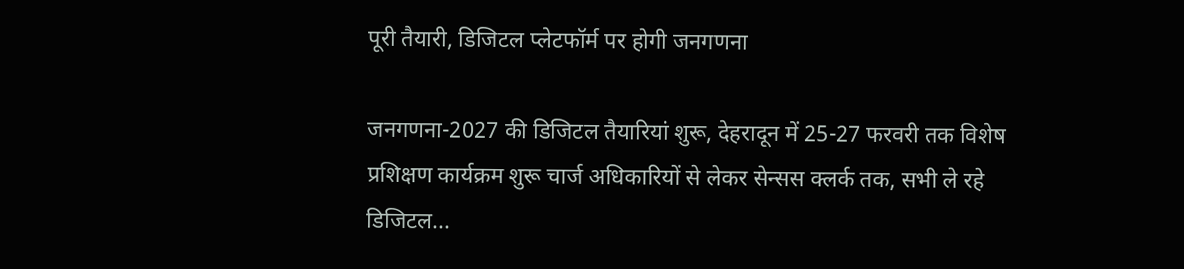पूरी तैयारी, डिजिटल प्लेटफॉर्म पर होगी जनगणना

जनगणना-2027 की डिजिटल तैयारियां शुरू, देहरादून में 25-27 फरवरी तक विशेष प्रशिक्षण कार्यक्रम शुरू चार्ज अधिकारियों से लेकर सेन्सस क्लर्क तक, सभी ले रहे डिजिटल...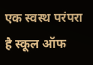एक स्वस्थ परंपरा है स्कूल ऑफ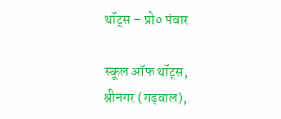थॉट्स – प्रो० पंवार

स्कूल ऑफ थॉट्स, श्रीनगर (गढ़वाल),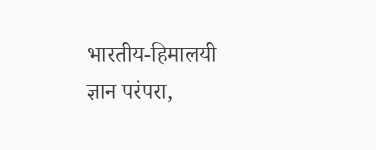भारतीय-हिमालयी ज्ञान परंपरा,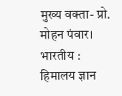मुख्य वक्ता- प्रो. मोहन पंवार। भारतीय : हिमालय ज्ञान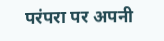परंपरा पर अपनी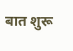बात शुरू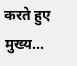करते हुए मुख्य...